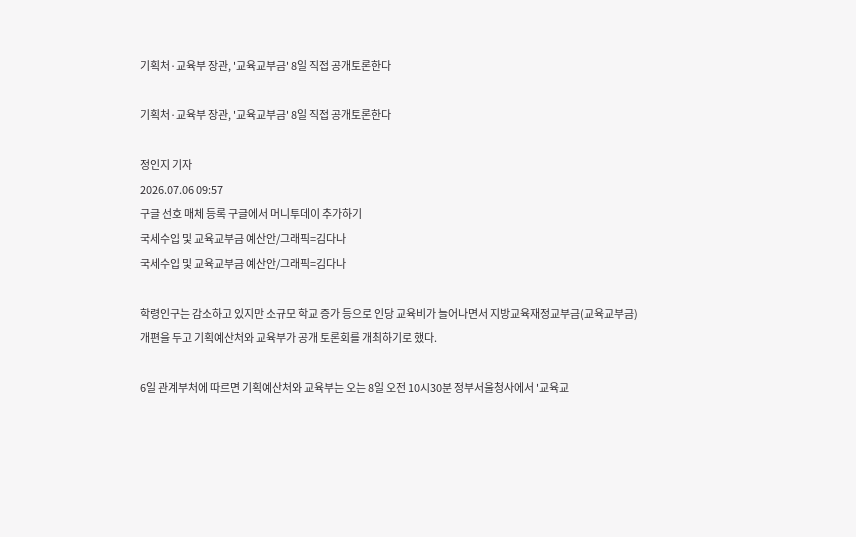기획처·교육부 장관, '교육교부금' 8일 직접 공개토론한다

기획처·교육부 장관, '교육교부금' 8일 직접 공개토론한다

정인지 기자
2026.07.06 09:57
구글 선호 매체 등록 구글에서 머니투데이 추가하기
국세수입 및 교육교부금 예산안/그래픽=김다나
국세수입 및 교육교부금 예산안/그래픽=김다나

학령인구는 감소하고 있지만 소규모 학교 증가 등으로 인당 교육비가 늘어나면서 지방교육재정교부금(교육교부금) 개편을 두고 기획예산처와 교육부가 공개 토론회를 개최하기로 했다.

6일 관계부처에 따르면 기획예산처와 교육부는 오는 8일 오전 10시30분 정부서울청사에서 '교육교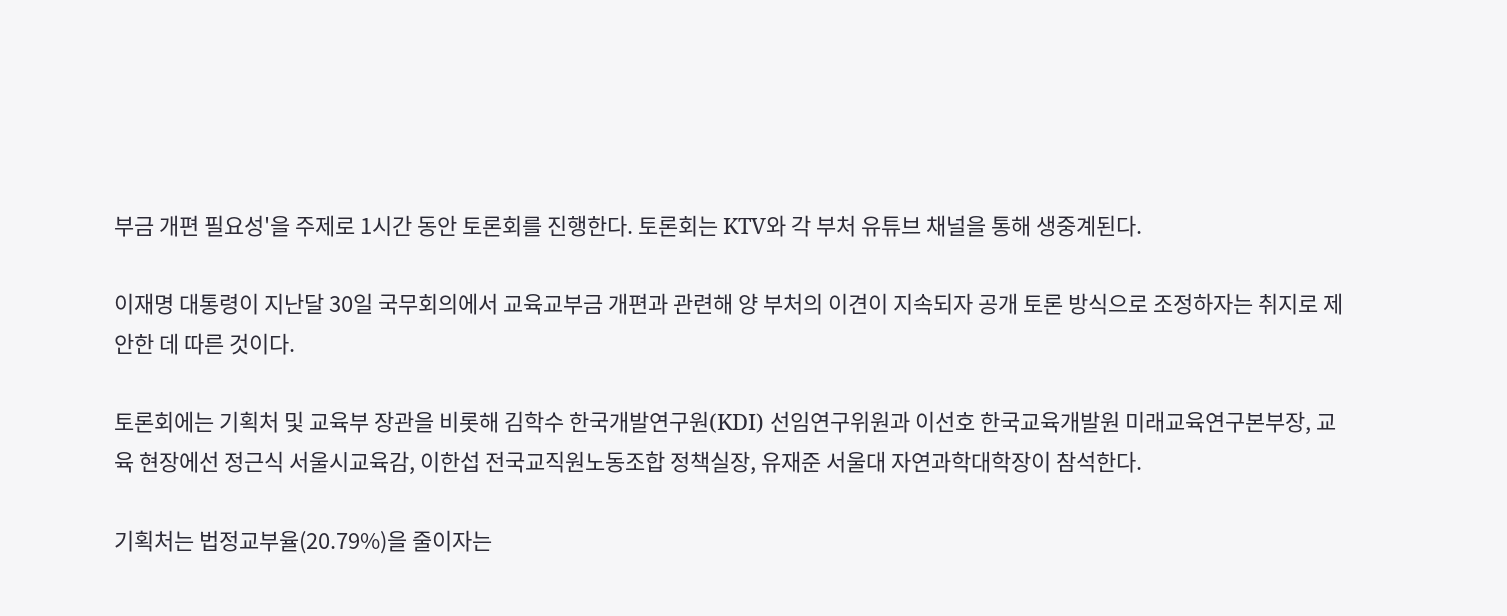부금 개편 필요성'을 주제로 1시간 동안 토론회를 진행한다. 토론회는 KTV와 각 부처 유튜브 채널을 통해 생중계된다.

이재명 대통령이 지난달 30일 국무회의에서 교육교부금 개편과 관련해 양 부처의 이견이 지속되자 공개 토론 방식으로 조정하자는 취지로 제안한 데 따른 것이다.

토론회에는 기획처 및 교육부 장관을 비롯해 김학수 한국개발연구원(KDI) 선임연구위원과 이선호 한국교육개발원 미래교육연구본부장, 교육 현장에선 정근식 서울시교육감, 이한섭 전국교직원노동조합 정책실장, 유재준 서울대 자연과학대학장이 참석한다.

기획처는 법정교부율(20.79%)을 줄이자는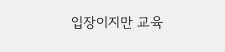입장이지만 교육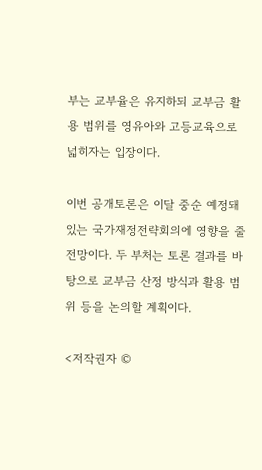부는 교부율은 유지하되 교부금 활용 범위를 영유아와 고등교육으로 넓히자는 입장이다.

이번 공개토론은 이달 중순 예정돼 있는 국가재정전략회의에 영향을 줄 전망이다. 두 부처는 토론 결과를 바탕으로 교부금 산정 방식과 활용 범위 등을 논의할 계획이다.

<저작권자 ©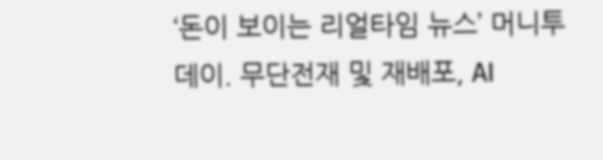‘돈이 보이는 리얼타임 뉴스’ 머니투데이. 무단전재 및 재배포, AI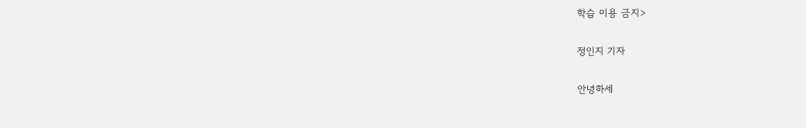학습 이용 금지>

정인지 기자

안녕하세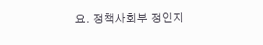요. 정책사회부 정인지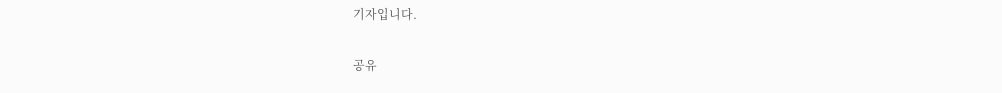기자입니다.

공유